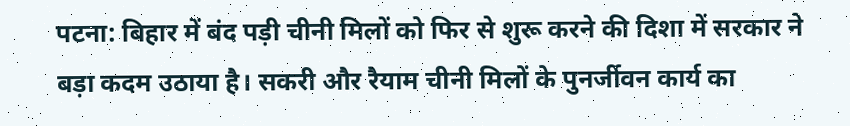पटना: बिहार में बंद पड़ी चीनी मिलों को फिर से शुरू करने की दिशा में सरकार ने बड़ा कदम उठाया है। सकरी और रैयाम चीनी मिलों के पुनर्जीवन कार्य का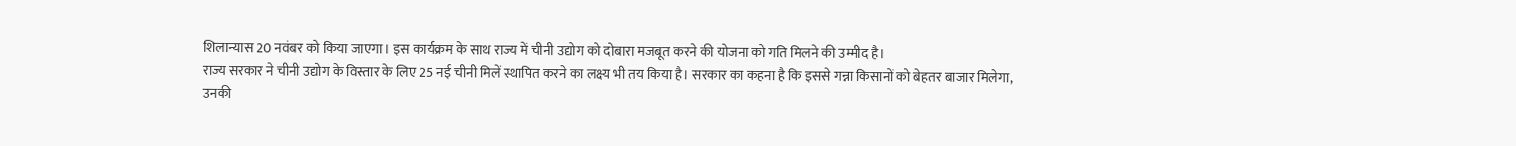शिलान्यास 20 नवंबर को किया जाएगा। इस कार्यक्रम के साथ राज्य में चीनी उद्योग को दोबारा मजबूत करने की योजना को गति मिलने की उम्मीद है।
राज्य सरकार ने चीनी उद्योग के विस्तार के लिए 25 नई चीनी मिलें स्थापित करने का लक्ष्य भी तय किया है। सरकार का कहना है कि इससे गन्ना किसानों को बेहतर बाजार मिलेगा, उनकी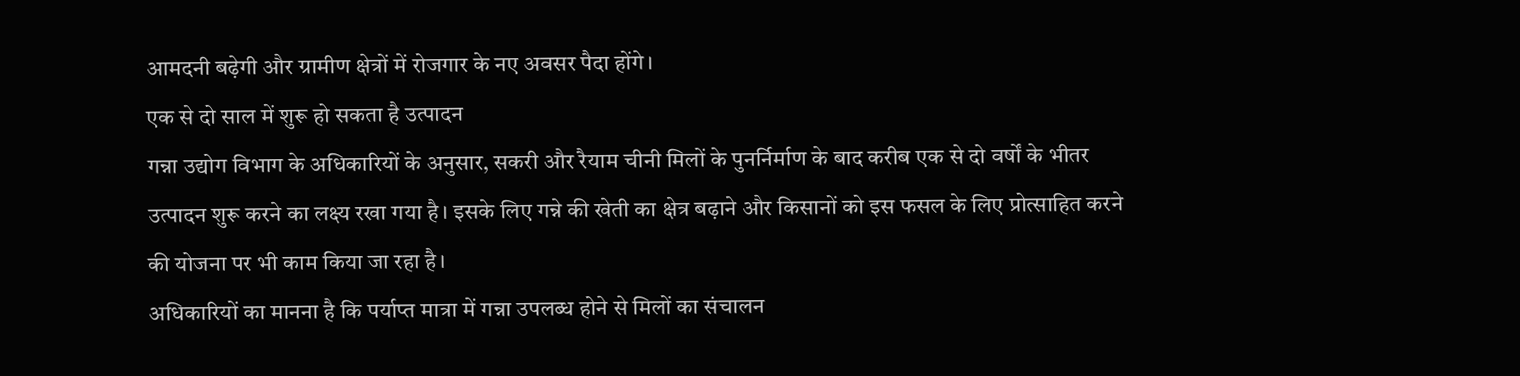आमदनी बढ़ेगी और ग्रामीण क्षेत्रों में रोजगार के नए अवसर पैदा होंगे।
एक से दो साल में शुरू हो सकता है उत्पादन
गन्ना उद्योग विभाग के अधिकारियों के अनुसार, सकरी और रैयाम चीनी मिलों के पुनर्निर्माण के बाद करीब एक से दो वर्षों के भीतर उत्पादन शुरू करने का लक्ष्य रखा गया है। इसके लिए गन्ने की खेती का क्षेत्र बढ़ाने और किसानों को इस फसल के लिए प्रोत्साहित करने की योजना पर भी काम किया जा रहा है।
अधिकारियों का मानना है कि पर्याप्त मात्रा में गन्ना उपलब्ध होने से मिलों का संचालन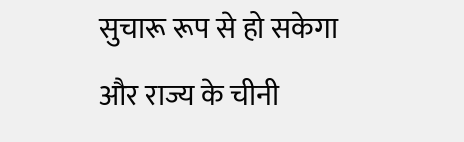सुचारू रूप से हो सकेगा और राज्य के चीनी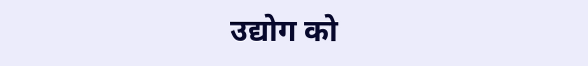उद्योग को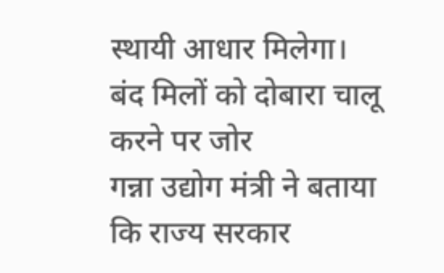स्थायी आधार मिलेगा।
बंद मिलों को दोबारा चालू करने पर जोर
गन्ना उद्योग मंत्री ने बताया कि राज्य सरकार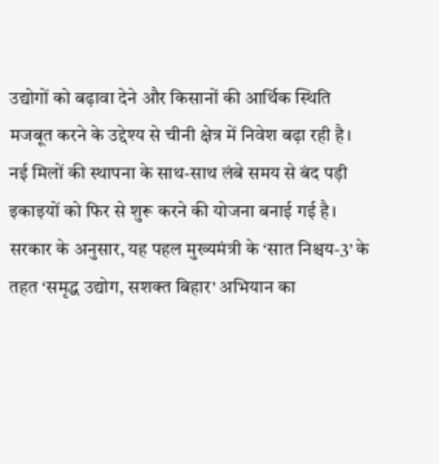उद्योगों को बढ़ावा देने और किसानों की आर्थिक स्थिति मजबूत करने के उद्देश्य से चीनी क्षेत्र में निवेश बढ़ा रही है। नई मिलों की स्थापना के साथ-साथ लंबे समय से बंद पड़ी इकाइयों को फिर से शुरू करने की योजना बनाई गई है।
सरकार के अनुसार, यह पहल मुख्यमंत्री के ‘सात निश्चय-3’ के तहत ‘समृद्ध उद्योग, सशक्त बिहार’ अभियान का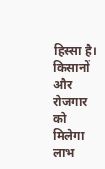हिस्सा है।
किसानों और रोजगार को मिलेगा लाभ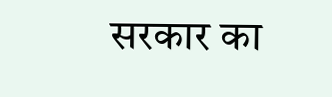सरकार का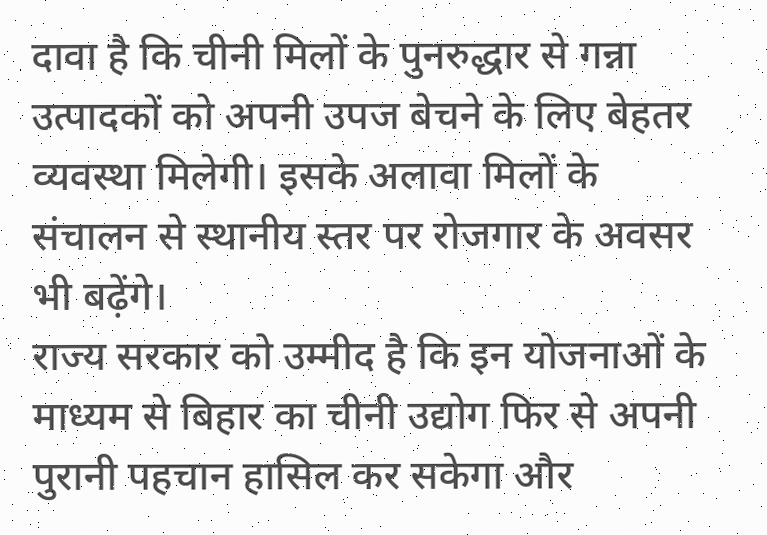दावा है कि चीनी मिलों के पुनरुद्धार से गन्ना उत्पादकों को अपनी उपज बेचने के लिए बेहतर व्यवस्था मिलेगी। इसके अलावा मिलों के संचालन से स्थानीय स्तर पर रोजगार के अवसर भी बढ़ेंगे।
राज्य सरकार को उम्मीद है कि इन योजनाओं के माध्यम से बिहार का चीनी उद्योग फिर से अपनी पुरानी पहचान हासिल कर सकेगा और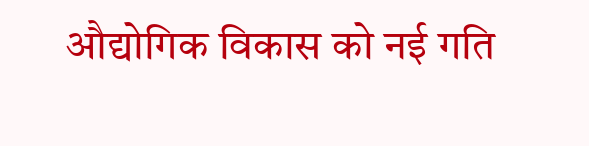औद्योगिक विकास को नई गति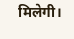मिलेगी।